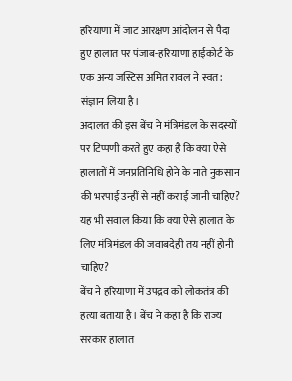हरियाणा में जाट आरक्षण आंदोलन से पैदा हुए हालात पर पंजाब-हरियाणा हाईकोर्ट के एक अन्य जस्टिस अमित रावल ने स्वत: संज्ञान लिया है।
अदालत की इस बेंच ने मंत्रिमंडल के सदस्यों पर टिप्पणी करते हुए कहा है कि क्या ऐसे हालातों में जनप्रतिनिधि होने के नाते नुकसान की भरपाई उन्हीं से नहीं कराई जानी चाहिए? यह भी सवाल किया कि क्या ऐसे हालात के लिए मंत्रिमंडल की जवाबदेही तय नहीं होनी चाहिए?
बेंच ने हरियाणा में उपद्रव को लोकतंत्र की हत्या बताया है। बेंच ने कहा है कि राज्य सरकार हालात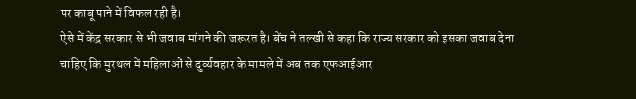पर काबू पाने में विफल रही है।
ऐसे में केंद्र सरकार से भी जवाब मांगने की जरूरत है। बेंच ने तल्खी से कहा कि राज्य सरकार को इसका जवाब देना चाहिए कि मुरथल में महिलाओं से दुर्व्यवहार के मामले में अब तक एफआईआर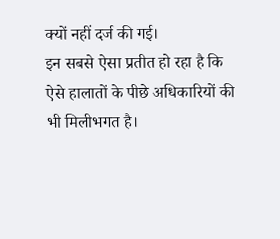क्यों नहीं दर्ज की गई।
इन सबसे ऐसा प्रतीत हो रहा है कि ऐसे हालातों के पीछे अधिकारियों की भी मिलीभगत है।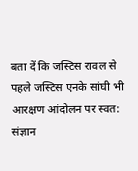बता दें कि जस्टिस रावल से पहले जस्टिस एनके सांघी भी आरक्षण आंदोलन पर स्वत: संज्ञान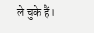ले चुके हैं।